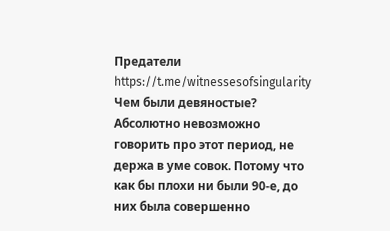Предатели
https://t.me/witnessesofsingularity
Чем были девяностые? Абсолютно невозможно говорить про этот период, не держа в уме совок. Потому что как бы плохи ни были 90-е, до них была совершенно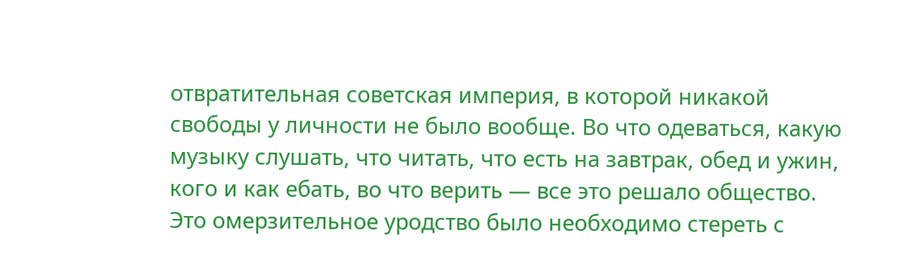отвратительная советская империя, в которой никакой свободы у личности не было вообще. Во что одеваться, какую музыку слушать, что читать, что есть на завтрак, обед и ужин, кого и как ебать, во что верить — все это решало общество.
Это омерзительное уродство было необходимо стереть с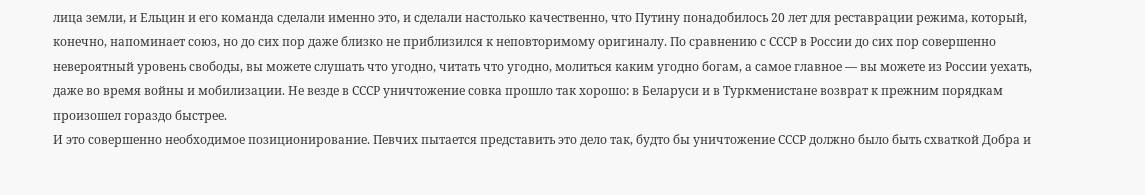лица земли, и Ельцин и его команда сделали именно это, и сделали настолько качественно, что Путину понадобилось 20 лет для реставрации режима, который, конечно, напоминает союз, но до сих пор даже близко не приблизился к неповторимому оригиналу. По сравнению с СССР в России до сих пор совершенно невероятный уровень свободы, вы можете слушать что угодно, читать что угодно, молиться каким угодно богам, а самое главное — вы можете из России уехать, даже во время войны и мобилизации. Не везде в СССР уничтожение совка прошло так хорошо: в Беларуси и в Туркменистане возврат к прежним порядкам произошел гораздо быстрее.
И это совершенно необходимое позиционирование. Певчих пытается представить это дело так, будто бы уничтожение СССР должно было быть схваткой Добра и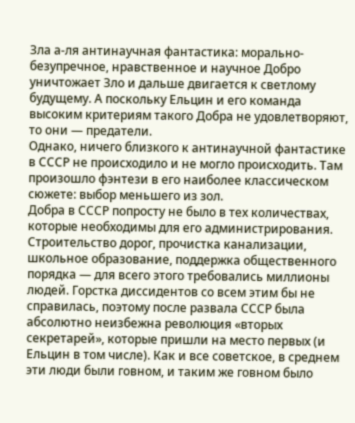Зла а-ля антинаучная фантастика: морально-безупречное, нравственное и научное Добро уничтожает Зло и дальше двигается к светлому будущему. А поскольку Ельцин и его команда высоким критериям такого Добра не удовлетворяют, то они — предатели.
Однако, ничего близкого к антинаучной фантастике в СССР не происходило и не могло происходить. Там произошло фэнтези в его наиболее классическом сюжете: выбор меньшего из зол.
Добра в СССР попросту не было в тех количествах, которые необходимы для его администрирования. Строительство дорог, прочистка канализации, школьное образование, поддержка общественного порядка — для всего этого требовались миллионы людей. Горстка диссидентов со всем этим бы не справилась, поэтому после развала СССР была абсолютно неизбежна революция «вторых секретарей», которые пришли на место первых (и Ельцин в том числе). Как и все советское, в среднем эти люди были говном, и таким же говном было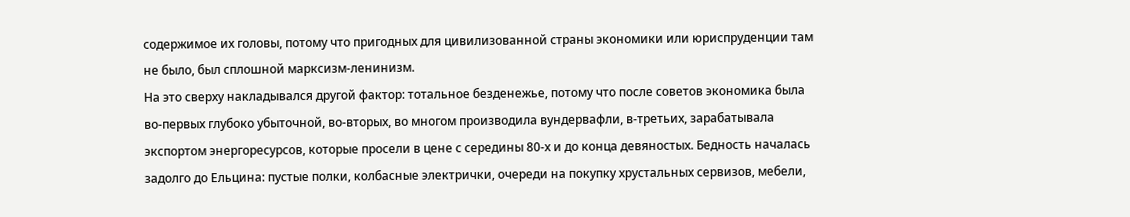содержимое их головы, потому что пригодных для цивилизованной страны экономики или юриспруденции там не было, был сплошной марксизм-ленинизм.
На это сверху накладывался другой фактор: тотальное безденежье, потому что после советов экономика была во-первых глубоко убыточной, во-вторых, во многом производила вундервафли, в-третьих, зарабатывала экспортом энергоресурсов, которые просели в цене с середины 80-х и до конца девяностых. Бедность началась задолго до Ельцина: пустые полки, колбасные электрички, очереди на покупку хрустальных сервизов, мебели,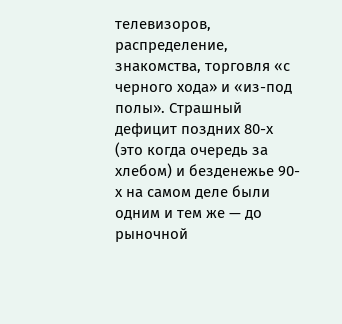телевизоров, распределение, знакомства, торговля «с черного хода» и «из-под полы». Страшный дефицит поздних 80-х (это когда очередь за хлебом) и безденежье 90-х на самом деле были одним и тем же — до рыночной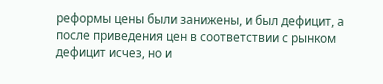реформы цены были занижены, и был дефицит, а после приведения цен в соответствии с рынком дефицит исчез, но и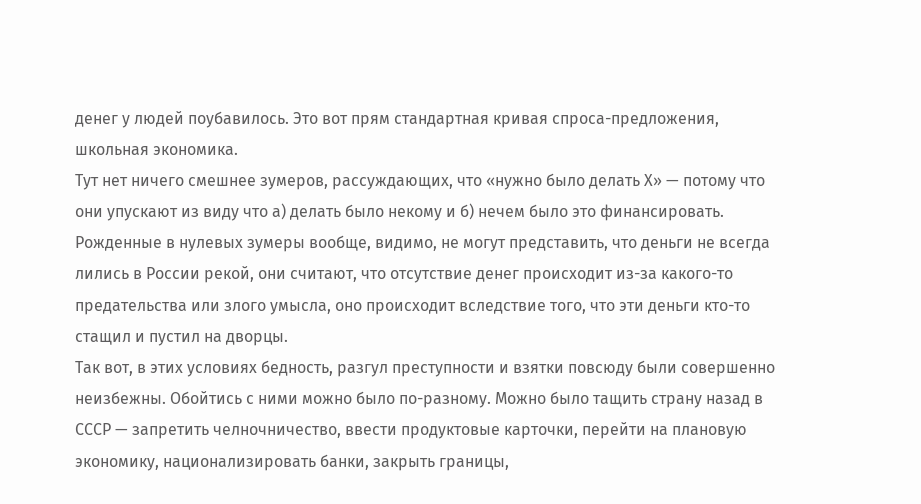денег у людей поубавилось. Это вот прям стандартная кривая спроса-предложения, школьная экономика.
Тут нет ничего смешнее зумеров, рассуждающих, что «нужно было делать Х» — потому что они упускают из виду что а) делать было некому и б) нечем было это финансировать. Рожденные в нулевых зумеры вообще, видимо, не могут представить, что деньги не всегда лились в России рекой, они считают, что отсутствие денег происходит из-за какого-то предательства или злого умысла, оно происходит вследствие того, что эти деньги кто-то стащил и пустил на дворцы.
Так вот, в этих условиях бедность, разгул преступности и взятки повсюду были совершенно неизбежны. Обойтись с ними можно было по-разному. Можно было тащить страну назад в СССР — запретить челночничество, ввести продуктовые карточки, перейти на плановую экономику, национализировать банки, закрыть границы,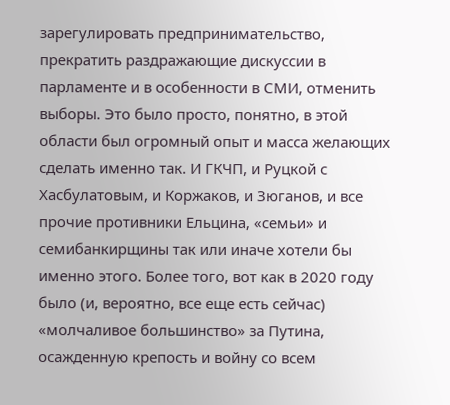зарегулировать предпринимательство, прекратить раздражающие дискуссии в парламенте и в особенности в СМИ, отменить выборы. Это было просто, понятно, в этой области был огромный опыт и масса желающих сделать именно так. И ГКЧП, и Руцкой с Хасбулатовым, и Коржаков, и Зюганов, и все прочие противники Ельцина, «семьи» и семибанкирщины так или иначе хотели бы именно этого. Более того, вот как в 2020 году было (и, вероятно, все еще есть сейчас) «молчаливое большинство» за Путина, осажденную крепость и войну со всем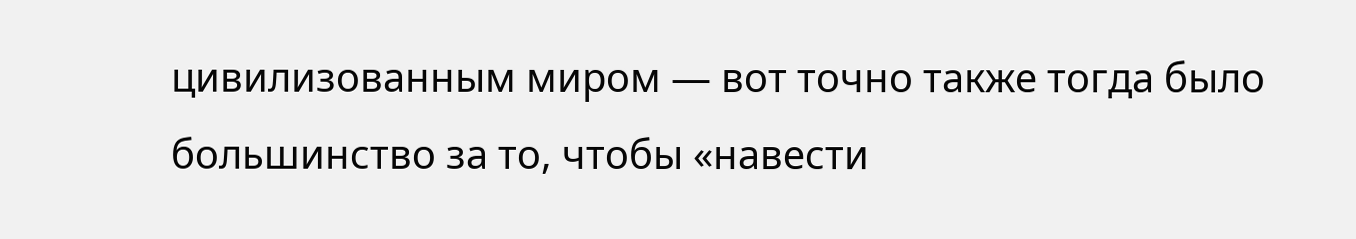цивилизованным миром — вот точно также тогда было большинство за то, чтобы «навести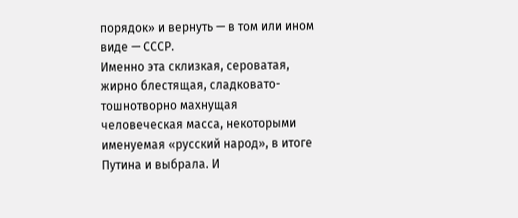порядок» и вернуть — в том или ином виде — СССР.
Именно эта склизкая, сероватая, жирно блестящая, сладковато-тошнотворно махнущая человеческая масса, некоторыми именуемая «русский народ», в итоге Путина и выбрала. И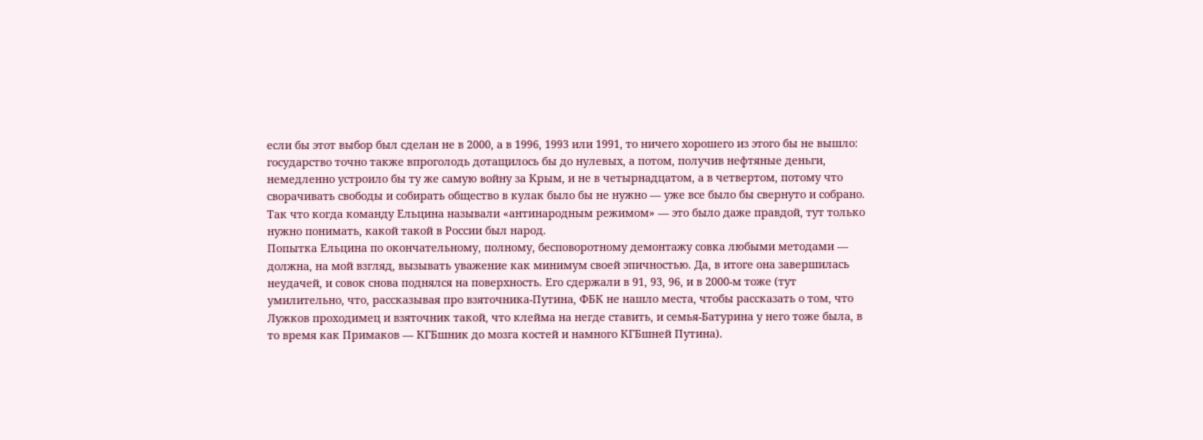если бы этот выбор был сделан не в 2000, а в 1996, 1993 или 1991, то ничего хорошего из этого бы не вышло: государство точно также впроголодь дотащилось бы до нулевых, а потом, получив нефтяные деньги, немедленно устроило бы ту же самую войну за Крым, и не в четырнадцатом, а в четвертом, потому что сворачивать свободы и собирать общество в кулак было бы не нужно — уже все было бы свернуто и собрано.
Так что когда команду Ельцина называли «антинародным режимом» — это было даже правдой, тут только нужно понимать, какой такой в России был народ.
Попытка Ельцина по окончательному, полному, бесповоротному демонтажу совка любыми методами — должна, на мой взгляд, вызывать уважение как минимум своей эпичностью. Да, в итоге она завершилась неудачей, и совок снова поднялся на поверхность. Его сдержали в 91, 93, 96, и в 2000-м тоже (тут умилительно, что, рассказывая про взяточника-Путина, ФБК не нашло места, чтобы рассказать о том, что Лужков проходимец и взяточник такой, что клейма на негде ставить, и семья-Батурина у него тоже была, в то время как Примаков — КГБшник до мозга костей и намного КГБшней Путина).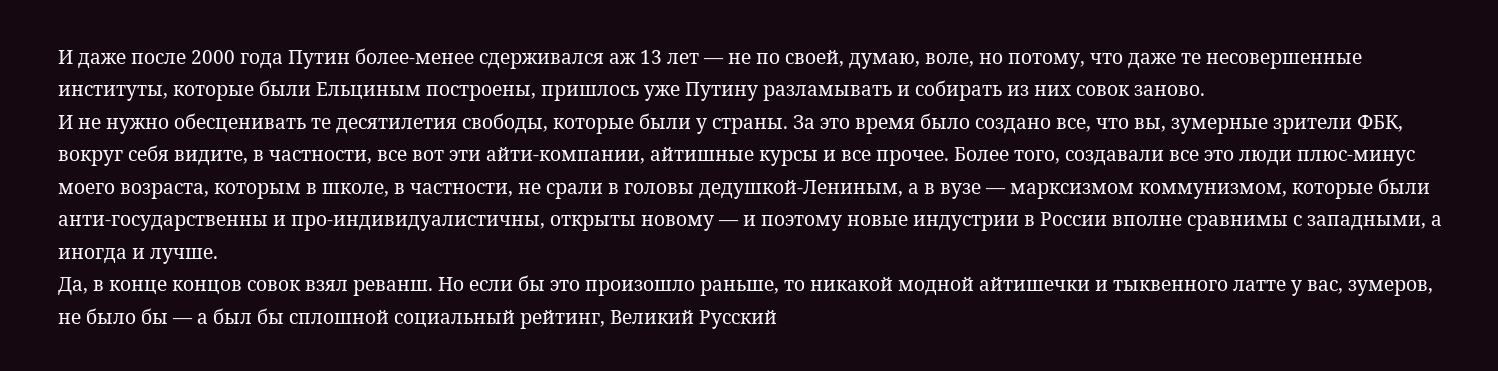И даже после 2000 года Путин более-менее сдерживался аж 13 лет — не по своей, думаю, воле, но потому, что даже те несовершенные институты, которые были Ельциным построены, пришлось уже Путину разламывать и собирать из них совок заново.
И не нужно обесценивать те десятилетия свободы, которые были у страны. За это время было создано все, что вы, зумерные зрители ФБК, вокруг себя видите, в частности, все вот эти айти-компании, айтишные курсы и все прочее. Более того, создавали все это люди плюс-минус моего возраста, которым в школе, в частности, не срали в головы дедушкой-Лениным, а в вузе — марксизмом коммунизмом, которые были анти-государственны и про-индивидуалистичны, открыты новому — и поэтому новые индустрии в России вполне сравнимы с западными, а иногда и лучше.
Да, в конце концов совок взял реванш. Но если бы это произошло раньше, то никакой модной айтишечки и тыквенного латте у вас, зумеров, не было бы — а был бы сплошной социальный рейтинг, Великий Русский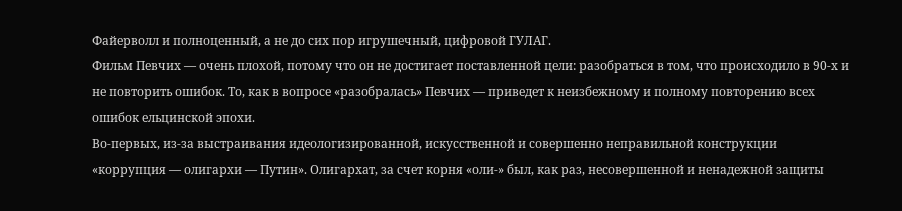Файерволл и полноценный, а не до сих пор игрушечный, цифровой ГУЛАГ.
Фильм Певчих — очень плохой, потому что он не достигает поставленной цели: разобраться в том, что происходило в 90-х и не повторить ошибок. То, как в вопросе «разобралась» Певчих — приведет к неизбежному и полному повторению всех ошибок ельцинской эпохи.
Во-первых, из-за выстраивания идеологизированной, искусственной и совершенно неправильной конструкции «коррупция — олигархи — Путин». Олигархат, за счет корня «оли-» был, как раз, несовершенной и ненадежной защиты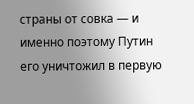страны от совка — и именно поэтому Путин его уничтожил в первую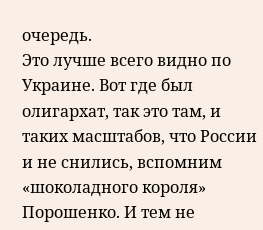очередь.
Это лучше всего видно по Украине. Вот где был олигархат, так это там, и таких масштабов, что России и не снились, вспомним «шоколадного короля» Порошенко. И тем не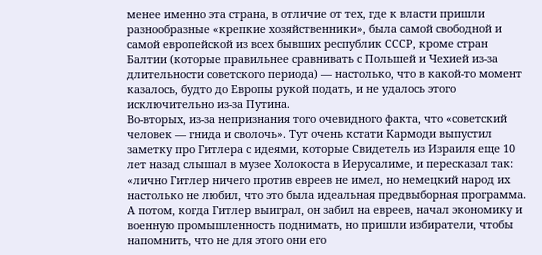менее именно эта страна, в отличие от тех, где к власти пришли разнообразные «крепкие хозяйственники», была самой свободной и самой европейской из всех бывших республик СССР, кроме стран Балтии (которые правильнее сравнивать с Польшей и Чехией из-за длительности советского периода) — настолько, что в какой-то момент казалось, будто до Европы рукой подать, и не удалось этого исключительно из-за Путина.
Во-вторых, из-за непризнания того очевидного факта, что «советский человек — гнида и сволочь». Тут очень кстати Кармоди выпустил заметку про Гитлера с идеями, которые Свидетель из Израиля еще 10 лет назад слышал в музее Холокоста в Иерусалиме, и пересказал так: «лично Гитлер ничего против евреев не имел, но немецкий народ их настолько не любил, что это была идеальная предвыборная программа. А потом, когда Гитлер выиграл, он забил на евреев, начал экономику и военную промышленность поднимать, но пришли избиратели, чтобы напомнить, что не для этого они его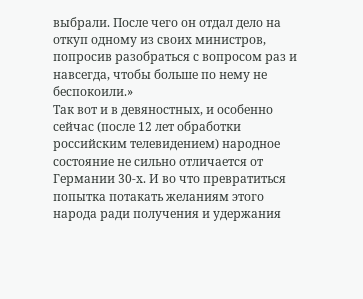выбрали. После чего он отдал дело на откуп одному из своих министров, попросив разобраться с вопросом раз и навсегда, чтобы больше по нему не беспокоили.»
Так вот и в девяностных, и особенно сейчас (после 12 лет обработки российским телевидением) народное состояние не сильно отличается от Германии 30-х. И во что превратиться попытка потакать желаниям этого народа ради получения и удержания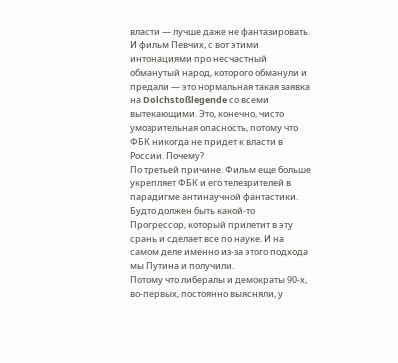власти — лучше даже не фантазировать. И фильм Певчих, с вот этими интонациями про несчастный обманутый народ, которого обманули и предали — это нормальная такая заявка на Dolchstoßlegende со всеми вытекающими. Это, конечно, чисто умозрительная опасность, потому что ФБК никогда не придет к власти в России. Почему?
По третьей причине. Фильм еще больше укрепляет ФБК и его телезрителей в парадигме антинаучной фантастики. Будто должен быть какой-то Прогрессор, который прилетит в эту срань и сделает все по науке. И на самом деле именно из-за этого подхода мы Путина и получили.
Потому что либералы и демократы 90-х, во-первых, постоянно выясняли, у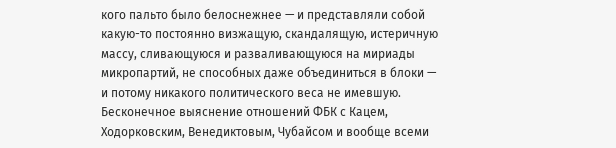кого пальто было белоснежнее — и представляли собой какую-то постоянно визжащую, скандалящую, истеричную массу, сливающуюся и разваливающуюся на мириады микропартий, не способных даже объединиться в блоки — и потому никакого политического веса не имевшую. Бесконечное выяснение отношений ФБК с Кацем, Ходорковским, Венедиктовым, Чубайсом и вообще всеми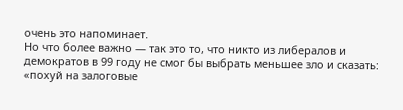очень это напоминает.
Но что более важно — так это то, что никто из либералов и демократов в 99 году не смог бы выбрать меньшее зло и сказать: «похуй на залоговые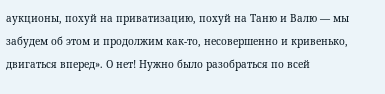аукционы, похуй на приватизацию, похуй на Таню и Валю — мы забудем об этом и продолжим как-то, несовершенно и кривенько, двигаться вперед». О нет! Нужно было разобраться по всей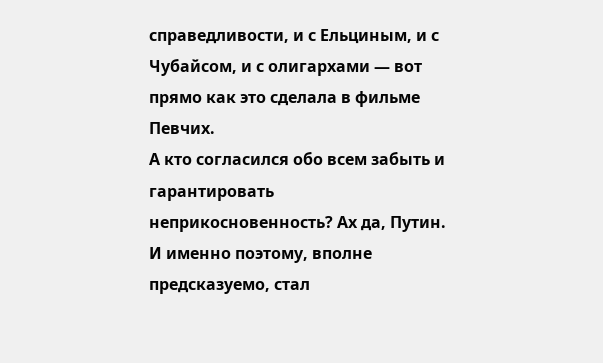справедливости, и с Ельциным, и с Чубайсом, и с олигархами — вот прямо как это сделала в фильме Певчих.
А кто согласился обо всем забыть и гарантировать неприкосновенность? Ах да, Путин. И именно поэтому, вполне предсказуемо, стал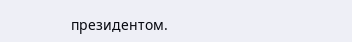президентом.